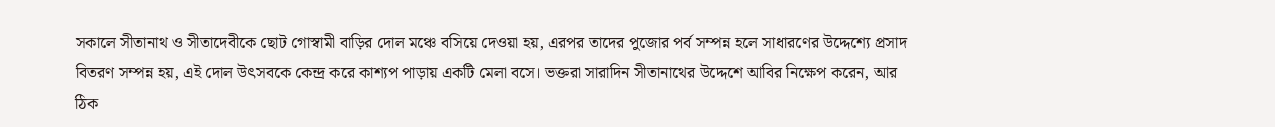সকালে সীতানাথ ও সীতাদেবীকে ছোট গোস্বামী বাড়ির দোল মঞ্চে বসিয়ে দেওয়া হয়, এরপর তাদের পুজোর পর্ব সম্পন্ন হলে সাধারণের উদ্দেশ্যে প্রসাদ বিতরণ সম্পন্ন হয়, এই দোল উৎসবকে কেন্দ্র করে কাশ্যপ পাড়ায় একটি মেলা বসে। ভক্তরা সারাদিন সীতানাথের উদ্দেশে আবির নিক্ষেপ করেন, আর ঠিক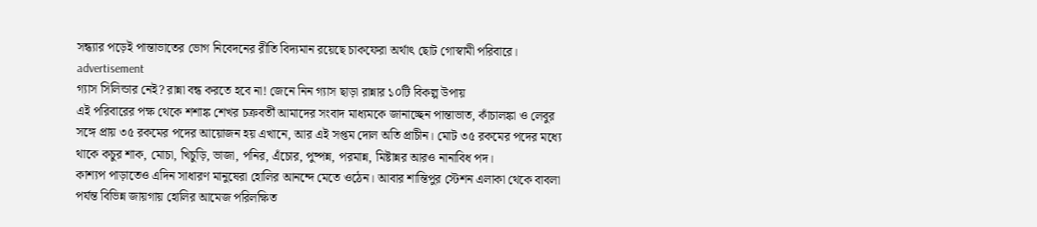সন্ধ্যার পড়েই পান্তাভাতের ভোগ নিবেদনের রীতি বিদ্যমান রয়েছে চাকফেরা অর্থাৎ ছোট গোস্বামী পরিবারে।
advertisement
গ্যাস সিলিন্ডার নেই? রান্না বন্ধ করতে হবে না! জেনে নিন গ্যাস ছাড়া রান্নার ১০টি বিকল্প উপায়
এই পরিবারের পক্ষ থেকে শশাঙ্ক শেখর চক্রবর্তী আমাদের সংবাদ মাধ্যমকে জানাচ্ছেন পান্তাভাত, কাঁচালঙ্কা ও লেবুর সঙ্গে প্রায় ৩৫ রকমের পদের আয়োজন হয় এখানে, আর এই সপ্তম দোল অতি প্রাচীন। মোট ৩৫ রকমের পদের মধ্যে থাকে কচুর শাক, মোচা, খিচুড়ি, ভাজা, পনির, এঁচোর, পুষ্পন্ন, পরমান্ন, মিষ্টান্নর আরও নানাবিধ পদ।
কাশ্যপ পাড়াতেও এদিন সাধারণ মানুষেরা হোলির আনন্দে মেতে ওঠেন। আবার শান্তিপুর স্টেশন এলাকা থেকে বাবলা পর্যন্ত বিভিন্ন জায়গায় হোলির আমেজ পরিলক্ষিত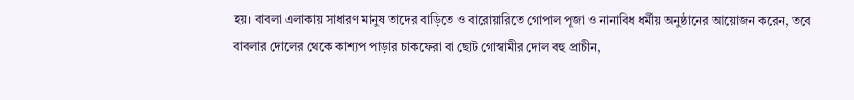হয়। বাবলা এলাকায় সাধারণ মানুষ তাদের বাড়িতে ও বারোয়ারিতে গোপাল পূজা ও নানাবিধ ধর্মীয় অনুষ্ঠানের আয়োজন করেন, তবে বাবলার দোলের থেকে কাশ্যপ পাড়ার চাকফেরা বা ছোট গোস্বামীর দোল বহু প্রাচীন,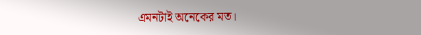এমনটাই অনেকের মত।